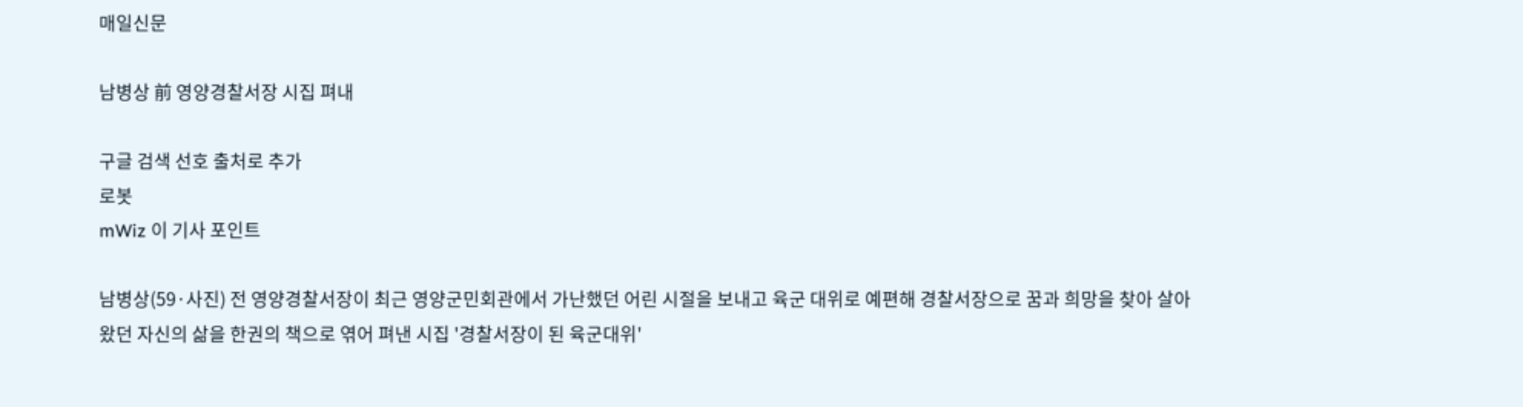매일신문

남병상 前 영양경찰서장 시집 펴내

구글 검색 선호 출처로 추가
로봇
mWiz 이 기사 포인트

남병상(59·사진) 전 영양경찰서장이 최근 영양군민회관에서 가난했던 어린 시절을 보내고 육군 대위로 예편해 경찰서장으로 꿈과 희망을 찾아 살아왔던 자신의 삶을 한권의 책으로 엮어 펴낸 시집 '경찰서장이 된 육군대위'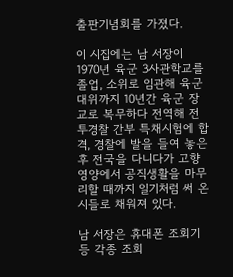출판기념회를 가졌다.

이 시집에는 남 서장이 1970년 육군 3사관학교를 졸업, 소위로 임관해 육군 대위까지 10년간 육군 장교로 복무하다 전역해 전투경찰 간부 특채시험에 합격, 경찰에 발을 들여 놓은 후 전국을 다니다가 고향 영양에서 공직생활을 마무리할 때까지 일기처럼 써 온 시들로 채워져 있다.

남 서장은 휴대폰 조회기 등 각종 조회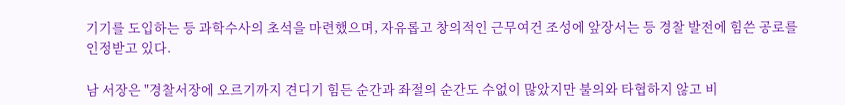기기를 도입하는 등 과학수사의 초석을 마련했으며, 자유롭고 창의적인 근무여건 조성에 앞장서는 등 경찰 발전에 힘쓴 공로를 인정받고 있다.

남 서장은 "경찰서장에 오르기까지 견디기 힘든 순간과 좌절의 순간도 수없이 많았지만 불의와 타협하지 않고 비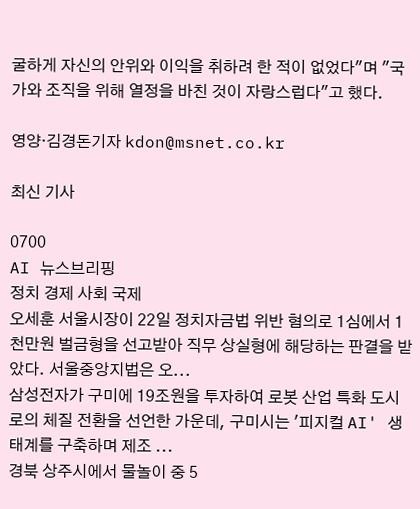굴하게 자신의 안위와 이익을 취하려 한 적이 없었다"며 "국가와 조직을 위해 열정을 바친 것이 자랑스럽다"고 했다.

영양·김경돈기자 kdon@msnet.co.kr

최신 기사

0700
AI 뉴스브리핑
정치 경제 사회 국제
오세훈 서울시장이 22일 정치자금법 위반 혐의로 1심에서 1천만원 벌금형을 선고받아 직무 상실형에 해당하는 판결을 받았다. 서울중앙지법은 오...
삼성전자가 구미에 19조원을 투자하여 로봇 산업 특화 도시로의 체질 전환을 선언한 가운데, 구미시는 '피지컬 AI' 생태계를 구축하며 제조 ...
경북 상주시에서 물놀이 중 5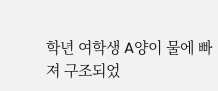학년 여학생 A양이 물에 빠져 구조되었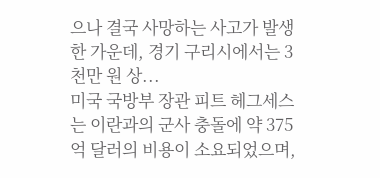으나 결국 사망하는 사고가 발생한 가운데, 경기 구리시에서는 3천만 원 상...
미국 국방부 장관 피트 헤그세스는 이란과의 군사 충돌에 약 375억 달러의 비용이 소요되었으며,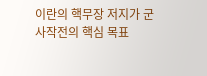이란의 핵무장 저지가 군사작전의 핵심 목표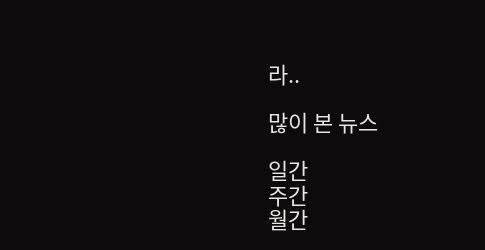라..

많이 본 뉴스

일간
주간
월간